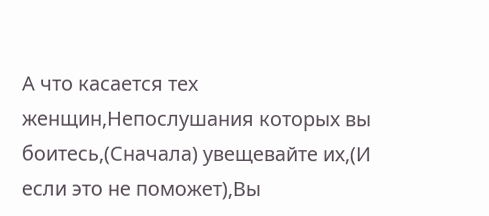А что касается тех женщин,Непослушания которых вы боитесь,(Сначала) увещевайте их,(И если это не поможет),Вы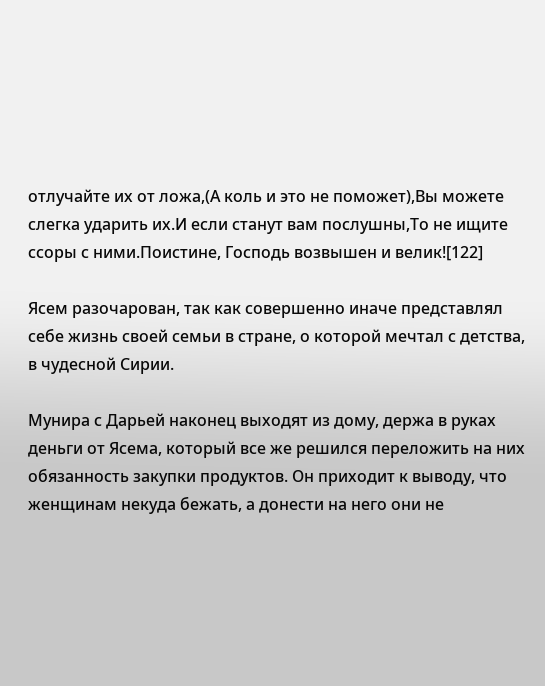отлучайте их от ложа,(А коль и это не поможет),Вы можете слегка ударить их.И если станут вам послушны,То не ищите ссоры с ними.Поистине, Господь возвышен и велик![122]

Ясем разочарован, так как совершенно иначе представлял себе жизнь своей семьи в стране, о которой мечтал с детства, в чудесной Сирии.

Мунира с Дарьей наконец выходят из дому, держа в руках деньги от Ясема, который все же решился переложить на них обязанность закупки продуктов. Он приходит к выводу, что женщинам некуда бежать, а донести на него они не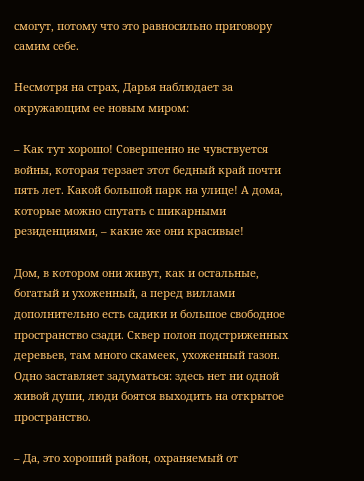смогут, потому что это равносильно приговору самим себе.

Несмотря на страх, Дарья наблюдает за окружающим ее новым миром:

– Как тут хорошо! Совершенно не чувствуется войны, которая терзает этот бедный край почти пять лет. Какой большой парк на улице! А дома, которые можно спутать с шикарными резиденциями, – какие же они красивые!

Дом, в котором они живут, как и остальные, богатый и ухоженный, а перед виллами дополнительно есть садики и большое свободное пространство сзади. Сквер полон подстриженных деревьев, там много скамеек, ухоженный газон. Одно заставляет задуматься: здесь нет ни одной живой души, люди боятся выходить на открытое пространство.

– Да, это хороший район, охраняемый от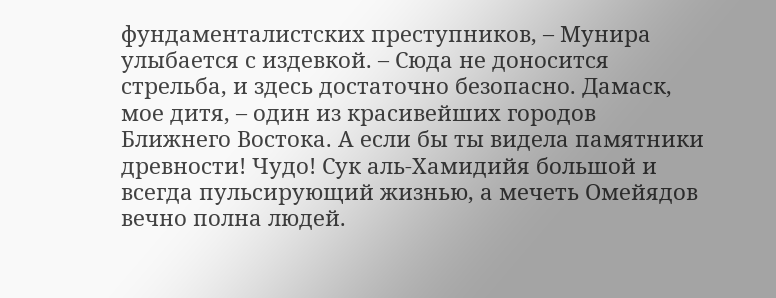фундаменталистских преступников, – Мунира улыбается с издевкой. – Сюда не доносится стрельба, и здесь достаточно безопасно. Дамаск, мое дитя, – один из красивейших городов Ближнего Востока. А если бы ты видела памятники древности! Чудо! Сук аль-Хамидийя большой и всегда пульсирующий жизнью, а мечеть Омейядов вечно полна людей.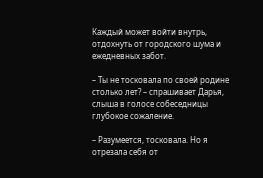Каждый может войти внутрь, отдохнуть от городского шума и ежедневных забот.

– Ты не тосковала по своей родине столько лет? – спрашивает Дарья, слыша в голосе собеседницы глубокое сожаление.

– Разумеется, тосковала. Но я отрезала себя от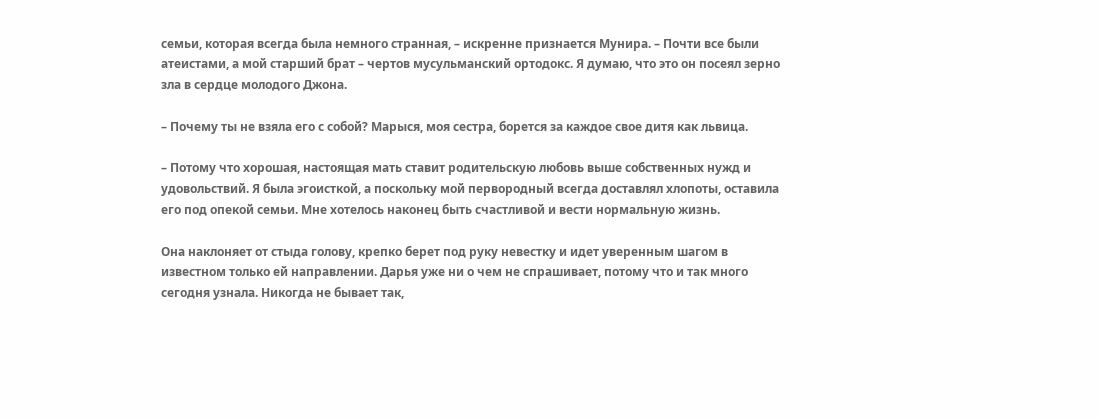семьи, которая всегда была немного странная, – искренне признается Мунира. – Почти все были атеистами, а мой старший брат – чертов мусульманский ортодокс. Я думаю, что это он посеял зерно зла в сердце молодого Джона.

– Почему ты не взяла его с собой? Марыся, моя сестра, борется за каждое свое дитя как львица.

– Потому что хорошая, настоящая мать ставит родительскую любовь выше собственных нужд и удовольствий. Я была эгоисткой, а поскольку мой первородный всегда доставлял хлопоты, оставила его под опекой семьи. Мне хотелось наконец быть счастливой и вести нормальную жизнь.

Она наклоняет от стыда голову, крепко берет под руку невестку и идет уверенным шагом в известном только ей направлении. Дарья уже ни о чем не спрашивает, потому что и так много сегодня узнала. Никогда не бывает так,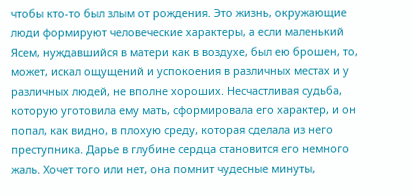чтобы кто-то был злым от рождения. Это жизнь, окружающие люди формируют человеческие характеры, а если маленький Ясем, нуждавшийся в матери как в воздухе, был ею брошен, то, может, искал ощущений и успокоения в различных местах и у различных людей, не вполне хороших. Несчастливая судьба, которую уготовила ему мать, сформировала его характер, и он попал, как видно, в плохую среду, которая сделала из него преступника. Дарье в глубине сердца становится его немного жаль. Хочет того или нет, она помнит чудесные минуты,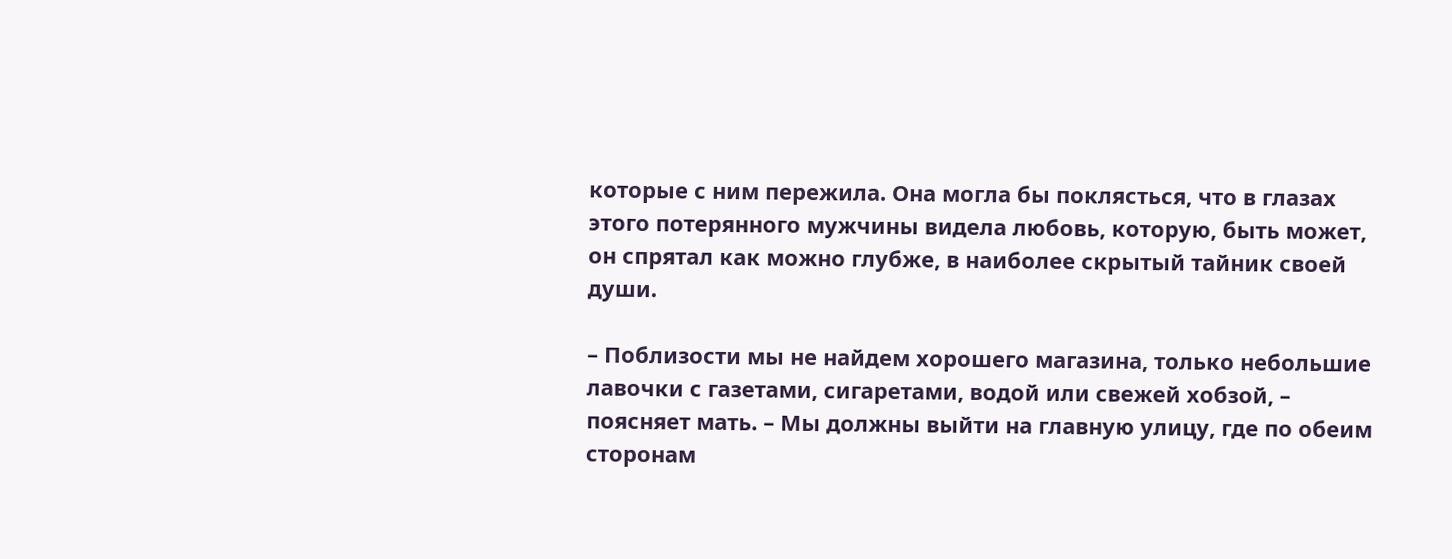которые с ним пережила. Она могла бы поклясться, что в глазах этого потерянного мужчины видела любовь, которую, быть может, он спрятал как можно глубже, в наиболее скрытый тайник своей души.

– Поблизости мы не найдем хорошего магазина, только небольшие лавочки с газетами, сигаретами, водой или свежей хобзой, – поясняет мать. – Мы должны выйти на главную улицу, где по обеим сторонам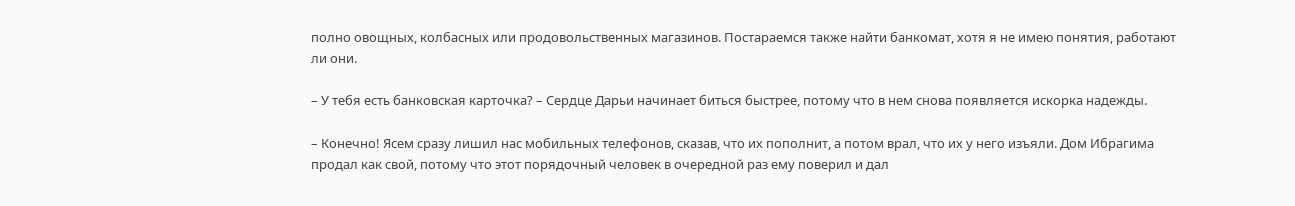полно овощных, колбасных или продовольственных магазинов. Постараемся также найти банкомат, хотя я не имею понятия, работают ли они.

– У тебя есть банковская карточка? – Сердце Дарьи начинает биться быстрее, потому что в нем снова появляется искорка надежды.

– Конечно! Ясем сразу лишил нас мобильных телефонов, сказав, что их пополнит, а потом врал, что их у него изъяли. Дом Ибрагима продал как свой, потому что этот порядочный человек в очередной раз ему поверил и дал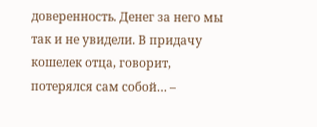доверенность. Денег за него мы так и не увидели. В придачу кошелек отца, говорит, потерялся сам собой… –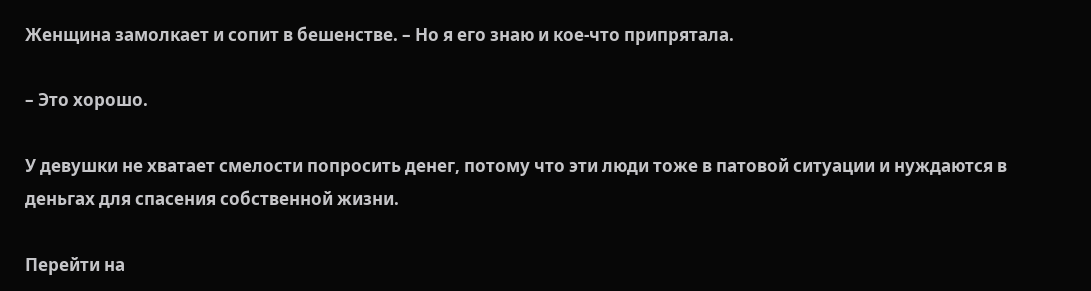Женщина замолкает и сопит в бешенстве. – Но я его знаю и кое-что припрятала.

– Это хорошо.

У девушки не хватает смелости попросить денег, потому что эти люди тоже в патовой ситуации и нуждаются в деньгах для спасения собственной жизни.

Перейти на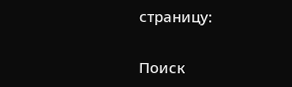страницу:

Поиск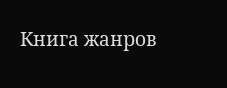Книга жанров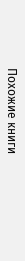Похожие книги